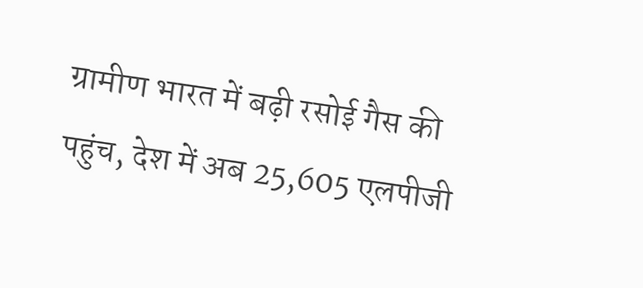ग्रामीण भारत में बढ़ी रसोई गैस की पहुंच, देश में अब 25,605 एलपीजी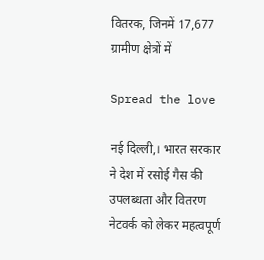वितरक, जिनमें 17,677 ग्रामीण क्षेत्रों में

Spread the love

नई दिल्ली,। भारत सरकार ने देश में रसोई गैस की उपलब्धता और वितरण नेटवर्क को लेकर महत्वपूर्ण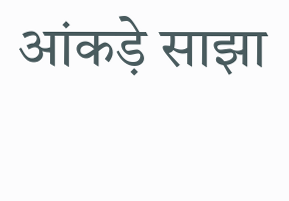आंकड़े साझा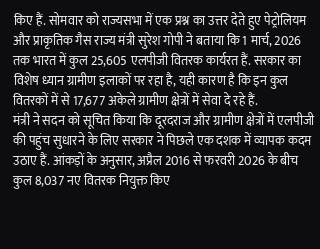किए हैं. सोमवार को राज्यसभा में एक प्रश्न का उत्तर देते हुए पेट्रोलियम और प्राकृतिक गैस राज्य मंत्री सुरेश गोपी ने बताया कि 1 मार्च, 2026 तक भारत में कुल 25,605 एलपीजी वितरक कार्यरत हैं. सरकार का विशेष ध्यान ग्रामीण इलाकों पर रहा है, यही कारण है कि इन कुल वितरकों में से 17,677 अकेले ग्रामीण क्षेत्रों में सेवा दे रहे हैं.
मंत्री ने सदन को सूचित किया कि दूरदराज और ग्रामीण क्षेत्रों में एलपीजी की पहुंच सुधारने के लिए सरकार ने पिछले एक दशक में व्यापक कदम उठाए हैं. आंकड़ों के अनुसार, अप्रैल 2016 से फरवरी 2026 के बीच कुल 8,037 नए वितरक नियुक्त किए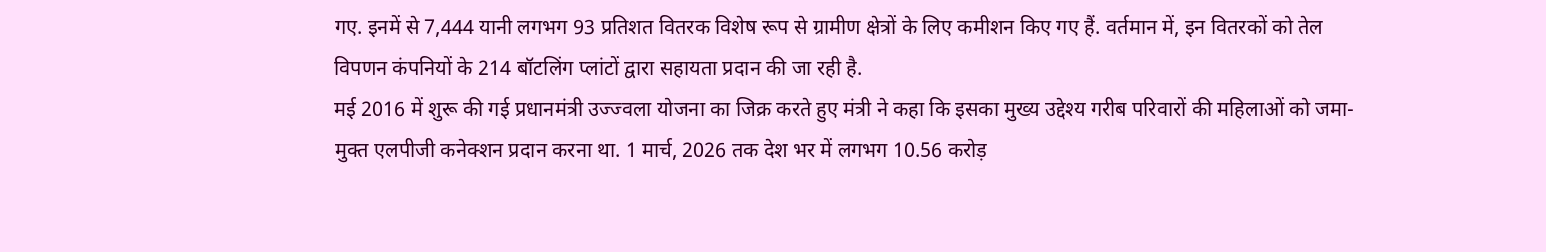गए. इनमें से 7,444 यानी लगभग 93 प्रतिशत वितरक विशेष रूप से ग्रामीण क्षेत्रों के लिए कमीशन किए गए हैं. वर्तमान में, इन वितरकों को तेल विपणन कंपनियों के 214 बॉटलिंग प्लांटों द्वारा सहायता प्रदान की जा रही है.
मई 2016 में शुरू की गई प्रधानमंत्री उज्ज्वला योजना का जिक्र करते हुए मंत्री ने कहा कि इसका मुख्य उद्देश्य गरीब परिवारों की महिलाओं को जमा-मुक्त एलपीजी कनेक्शन प्रदान करना था. 1 मार्च, 2026 तक देश भर में लगभग 10.56 करोड़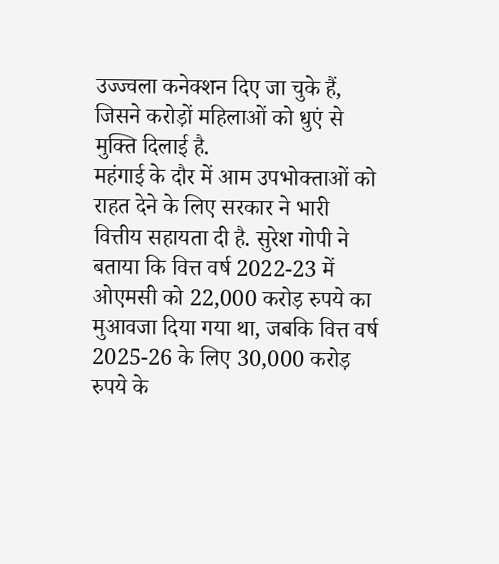उज्ज्वला कनेक्शन दिए जा चुके हैं, जिसने करोड़ों महिलाओं को धुएं से मुक्ति दिलाई है.
महंगाई के दौर में आम उपभोक्ताओं को राहत देने के लिए सरकार ने भारी वित्तीय सहायता दी है. सुरेश गोपी ने बताया कि वित्त वर्ष 2022-23 में ओएमसी को 22,000 करोड़ रुपये का मुआवजा दिया गया था, जबकि वित्त वर्ष 2025-26 के लिए 30,000 करोड़ रुपये के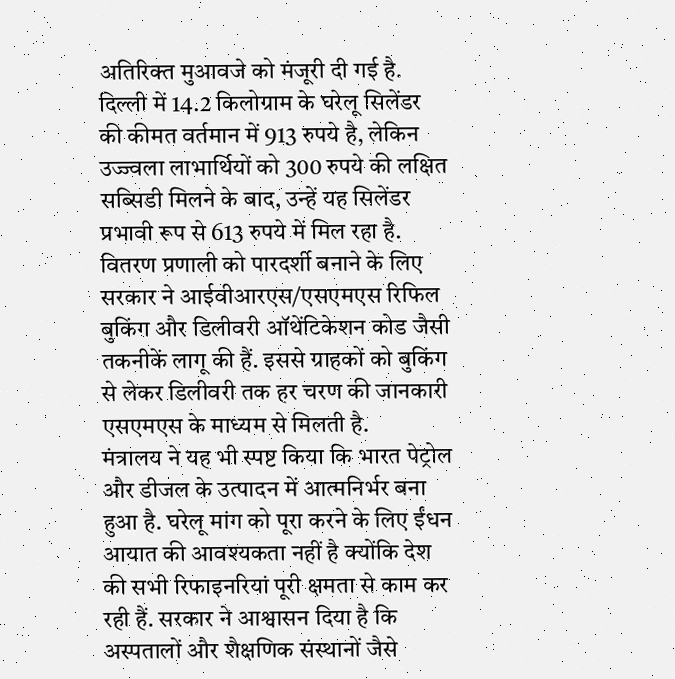अतिरिक्त मुआवजे को मंजूरी दी गई है. दिल्ली में 14.2 किलोग्राम के घरेलू सिलेंडर की कीमत वर्तमान में 913 रुपये है, लेकिन उज्ज्वला लाभार्थियों को 300 रुपये की लक्षित सब्सिडी मिलने के बाद, उन्हें यह सिलेंडर प्रभावी रूप से 613 रुपये में मिल रहा है.
वितरण प्रणाली को पारदर्शी बनाने के लिए सरकार ने आईवीआरएस/एसएमएस रिफिल बुकिंग और डिलीवरी ऑथेंटिकेशन कोड जैसी तकनीकें लागू की हैं. इससे ग्राहकों को बुकिंग से लेकर डिलीवरी तक हर चरण की जानकारी एसएमएस के माध्यम से मिलती है.
मंत्रालय ने यह भी स्पष्ट किया कि भारत पेट्रोल और डीजल के उत्पादन में आत्मनिर्भर बना हुआ है. घरेलू मांग को पूरा करने के लिए ईंधन आयात की आवश्यकता नहीं है क्योंकि देश की सभी रिफाइनरियां पूरी क्षमता से काम कर रही हैं. सरकार ने आश्वासन दिया है कि अस्पतालों और शैक्षणिक संस्थानों जैसे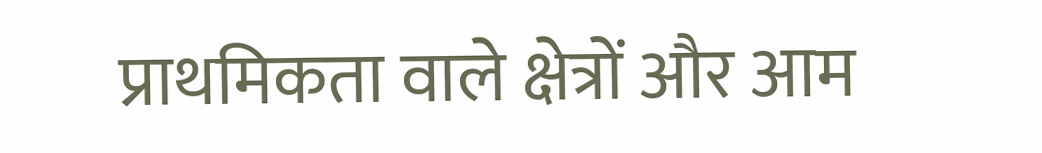प्राथमिकता वाले क्षेत्रों और आम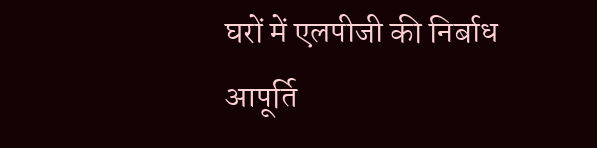घरों में एलपीजी की निर्बाध आपूर्ति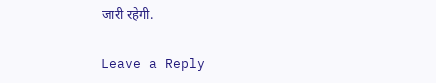जारी रहेगी.

Leave a Reply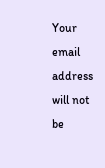Your email address will not be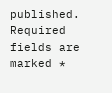published. Required fields are marked *